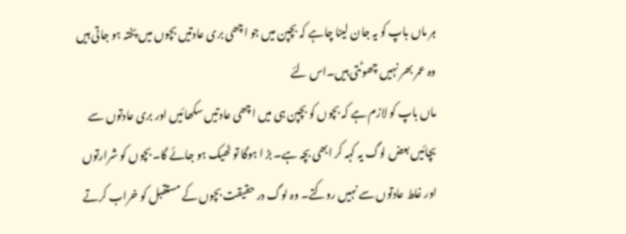ہر ماں باپ کو یہ جان لینا چاہے کہ بچپن میں جو اچھی بری عادتیں بچوں میں پختہ ہو جاتی ہیں وہ عمر بھر نہیں چھوٹتی ہیں۔اس لئے
ماں باپ کو لازم ہے کہ بچوں کو بچپن ہی میں اچھی عادتیں سکھائیں اور بری عادتوں سے بچائیں بعض لوگ یہ کہہ کر ابھی بچہ ہے۔ بڑ ا ہوگا تو ٹھیک ہو جائے گا۔ بچوں کو شرارتوں اور غلط عادتوں سے نہیں روکتے۔ وہ لوگ در حقیقت بچوں کے مستقبل کو خراب کرتے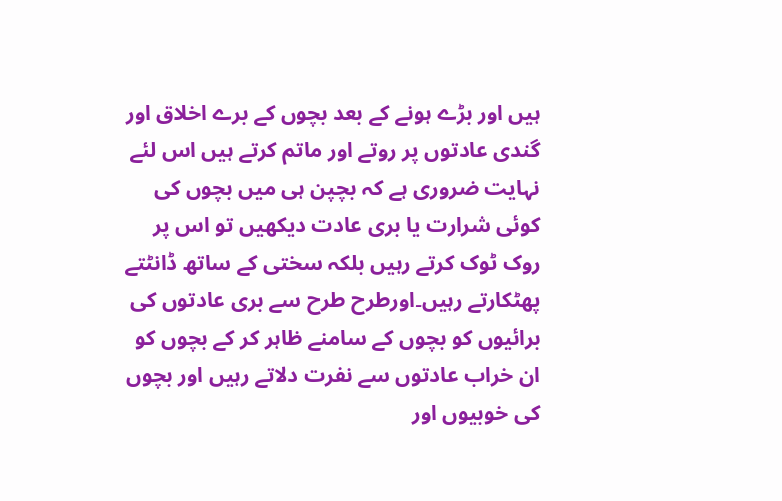ہیں اور بڑے ہونے کے بعد بچوں کے برے اخلاق اور گندی عادتوں پر روتے اور ماتم کرتے ہیں اس لئے نہایت ضروری ہے کہ بچپن ہی میں بچوں کی کوئی شرارت یا بری عادت دیکھیں تو اس پر روک ٹوک کرتے رہیں بلکہ سختی کے ساتھ ڈانٹتے پھٹکارتے رہیں۔اورطرح طرح سے بری عادتوں کی برائیوں کو بچوں کے سامنے ظاہر کر کے بچوں کو ان خراب عادتوں سے نفرت دلاتے رہیں اور بچوں کی خوبیوں اور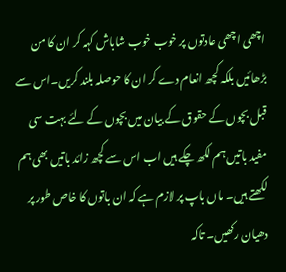اچھی اچھی عادتوں پر خوب خوب شاباش کہہ کر ان کا من بڑھائیں بلکہ کچھ انعام دے کر ان کا حوصلہ بلند کریں۔اس سے قبل بچوں کے حقوق کے بیان میں بچوں کے لئے بہت سی مفید باتیں ہم لکھ چکے ہیں اب اس سے کچھ زائد باتیں بھی ہم لکھتے ہیں۔ ماں باپ پر لازم ہے کہ ان باتوں کا خاص طور پر دھیان رکھیں۔ تاکہ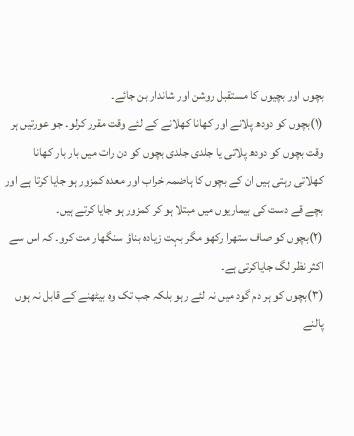بچوں اور بچیوں کا مستقبل روشن اور شاندار بن جائے۔
(۱)بچوں کو دودھ پلانے اور کھانا کھلانے کے لئے وقت مقرر کرلو۔ جو عورتیں ہر وقت بچوں کو دودھ پلاتی یا جلدی جلدی بچوں کو دن رات میں بار بار کھانا کھلاتی رہتی ہیں ان کے بچوں کا ہاضمہ خراب اور معدہ کمزور ہو جایا کرتا ہے اور بچے قے دست کی بیماریوں میں مبتلا ہو کر کمزور ہو جایا کرتے ہیں۔
(۲)بچوں کو صاف ستھرا رکھو مگر بہت زیادہ بناؤ سنگھار مت کرو۔ کہ اس سے اکثر نظر لگ جایاکرتی ہے۔
(۳)بچوں کو ہر دم گود میں نہ لئے رہو بلکہ جب تک وہ بیٹھنے کے قابل نہ ہوں پالنے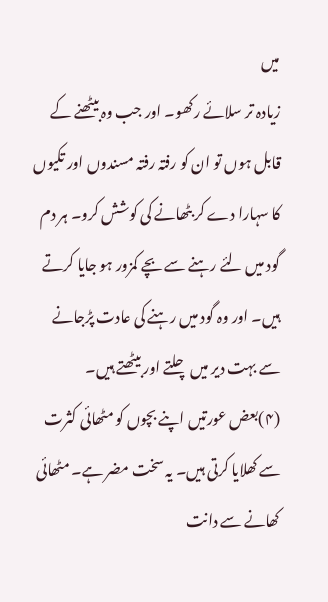میں
زیادہ تر سلائے رکھو۔ اور جب وہ بیٹھنے کے قابل ہوں تو ان کو رفتہ رفتہ مسندوں اور تکیوں کا سہارا دے کر بٹھانے کی کوشش کرو۔ ہر دم گود میں لئے رہنے سے بچے کمزور ہو جایا کرتے ہیں۔ اور وہ گود میں رہنے کی عادت پڑجانے سے بہت دیر میں چلتے اور بیٹھتے ہیں۔
(۴)بعض عورتیں اپنے بچوں کو مٹھائی کثرت سے کھلایا کرتی ہیں۔ یہ سخت مضر ہے۔ مٹھائی کھانے سے دانت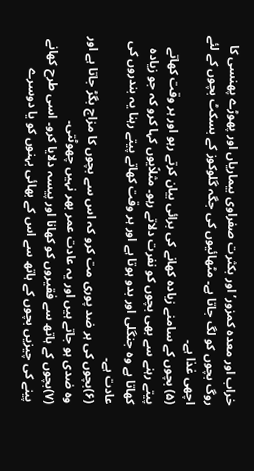خراب اور معدہ کمزور’ اور بکثرت صفراوی بیماریاں اور پھوڑے پھنسی کا روگ بچوں کو لگ جاتا ہے۔ مٹھائیوں کی جگہ گلوکوز کے بسکٹ بچوں کے لئے اچھی غذا ہے۔
(۵) بچوں کے سامنے زیادہ کھانے کی برائی بیان کرتے رہو اور ہر وقت کھاتے پیتے رہنے سے بھی بچوں کو نفرت دلاتے رہو۔ مثلاًیوں کہا کرو کہ جو زیادہ کھاتا ہے وہ جنگلی اور بدو ہوتا ہے اور ہر وقت کھاتے پیتے رہنا یہ بندروں کی عادت ہے۔
(۶)بچوں کی ہر ضد پوری مت کرو کہ اس سے بچوں کا مزاج بگڑ جاتا ہے اور وہ ضدی ہو جاتے ہیں اور یہ عادت عمر بھر نہیں چھوٹتی۔
(۷)بچوں کے ہاتھ سے فقیروں کو کھانا اور پیسہ دلایا کرو۔ اسی طرح کھانے پینے کی چیزیں بچوں کے ہاتھ سے اس کے بھائی بہنوں کو یا دوسرے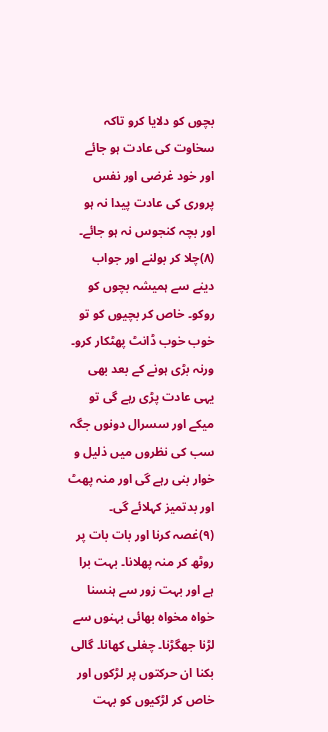بچوں کو دلایا کرو تاکہ سخاوت کی عادت ہو جائے اور خود غرضی اور نفس پروری کی عادت پیدا نہ ہو اور بچہ کنجوس نہ ہو جائے۔
(۸)چلا کر بولنے اور جواب دينے سے ہمیشہ بچوں کو روکو۔ خاص کر بچیوں کو تو خوب خوب ڈانٹ پھٹکار کرو۔ ورنہ بڑی ہونے کے بعد بھی یہی عادت پڑی رہے گی تو میکے اور سسرال دونوں جگہ سب کی نظروں میں ذلیل و خوار بنی رہے گی اور منہ پھٹ اور بدتمیز کہلائے گی۔
(۹)غصہ کرنا اور بات بات پر روٹھ کر منہ پھلانا۔ بہت برا ہے اور بہت زور سے ہنسنا خواہ مخواہ بھائی بہنوں سے لڑنا جھگڑنا۔ چغلی کھانا۔ گالی بکنا ان حرکتوں پر لڑکوں اور خاص کر لڑکیوں کو بہت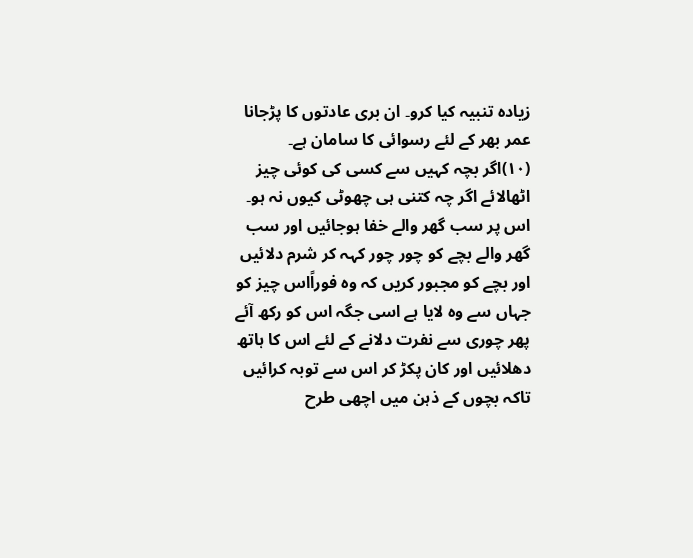زیادہ تنبیہ کیا کرو۔ ان بری عادتوں کا پڑجانا عمر بھر کے لئے رسوائی کا سامان ہے۔
(۱۰)اگر بچہ کہیں سے کسی کی کوئی چیز اٹھالائے اگر چہ کتنی ہی چھوٹی کیوں نہ ہو۔ اس پر سب گھر والے خفا ہوجائیں اور سب گھر والے بچے کو چور چور کہہ کر شرم دلائیں اور بچے کو مجبور کریں کہ وہ فوراًاس چیز کو جہاں سے وہ لایا ہے اسی جگہ اس کو رکھ آئے پھر چوری سے نفرت دلانے کے لئے اس کا ہاتھ دھلائیں اور کان پکڑ کر اس سے توبہ کرائیں تاکہ بچوں کے ذہن میں اچھی طرح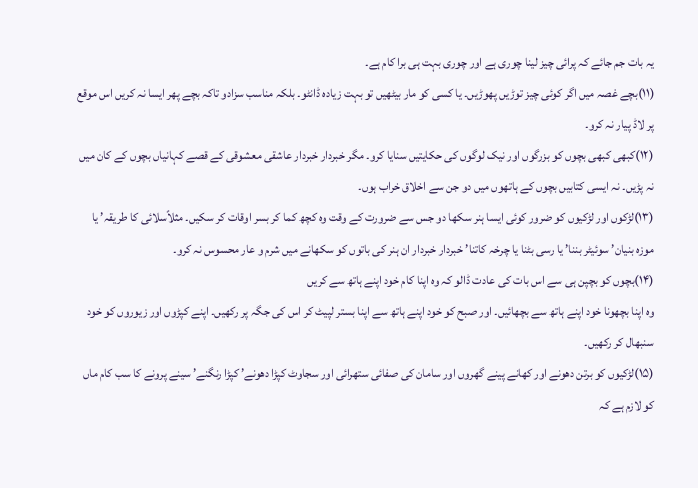یہ بات جم جائے کہ پرائی چیز لینا چوری ہے اور چوری بہت ہی برا کام ہے۔
(۱۱)بچے غصہ میں اگر کوئی چیز توڑیں پھوڑیں۔ یا کسی کو مار بیٹھیں تو بہت زیادہ ڈانٹو۔ بلکہ مناسب سزادو تاکہ بچے پھر ایسا نہ کریں اس موقع پر لاڈ پیار نہ کرو۔
(۱۲)کبھی کبھی بچوں کو بزرگوں اور نیک لوگوں کی حکایتیں سنایا کرو۔ مگر خبردار خبردار عاشقی معشوقی کے قصے کہانیاں بچوں کے کان میں نہ پڑیں۔ نہ ایسی کتابیں بچوں کے ہاتھوں میں دو جن سے اخلاق خراب ہوں۔
(۱۳)لڑکوں اور لڑکیوں کو ضرور کوئی ایسا ہنر سکھا دو جس سے ضرورت کے وقت وہ کچھ کما کر بسر اوقات کر سکیں۔ مثلاًسلائی کا طریقہ’ یا موزہ بنیان’ سوئیٹر بننا’ یا رسی بٹنا یا چرخہ کاتنا’ خبردار خبردار ان ہنر کی باتوں کو سکھانے میں شرم و عار محسوس نہ کرو۔
(۱۴)بچوں کو بچپن ہی سے اس بات کی عادت ڈالو کہ وہ اپنا کام خود اپنے ہاتھ سے کریں
وہ اپنا بچھونا خود اپنے ہاتھ سے بچھائیں۔ اور صبح کو خود اپنے ہاتھ سے اپنا بستر لپیٹ کر اس کی جگہ پر رکھیں۔ اپنے کپڑوں اور زیوروں کو خود سنبھال کر رکھیں۔
(۱۵)لڑکیوں کو برتن دھونے اور کھانے پینے گھروں اور سامان کی صفائی ستھرائی اور سجاوٹ کپڑا دھونے’ کپڑا رنگنے’ سینے پرونے کا سب کام ماں کو لازم ہے کہ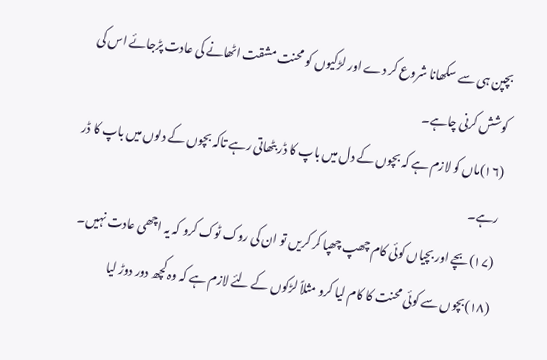بچپن ہی سے سکھانا شروع کر دے اور لڑکیوں کو محنت مشقت اٹھانے کی عادت پڑجائے اس کی کوشش کرنی چاہے۔
(۱۶)ماں کو لازم ہے کہ بچوں کے دل میں باپ کا ڈر بٹھاتی رہے تاکہ بچوں کے دلوں میں باپ کا ڈر رہے۔
(۱۷)بچے اور بچیاں کوئی کام چھپ چھپا کر کریں تو ان کی روک ٹوک کرو کہ یہ اچھی عادت نہیں۔
(۱۸)بچوں سے کوئی محنت کا کام لیا کرو مثلاً لڑکوں کے لئے لازم ہے کہ وہ کچھ دور دوڑ لیا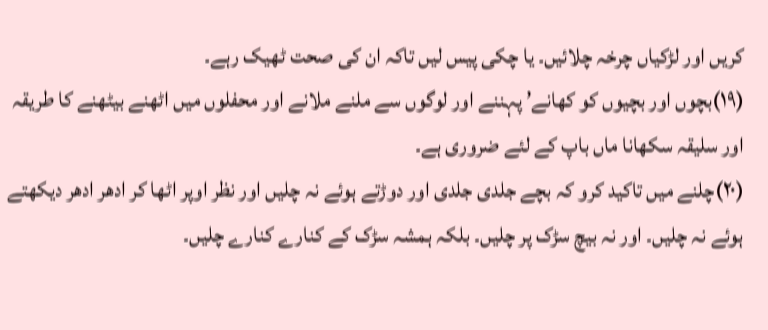کریں اور لڑکیاں چرخہ چلائیں۔ یا چکی پیس لیں تاکہ ان کی صحت ٹھیک رہے۔
(۱۹)بچوں اور بچیوں کو کھانے’ پہننے اور لوگوں سے ملنے ملانے اور محفلوں میں اٹھنے بیٹھنے کا طریقہ اور سلیقہ سکھانا ماں باپ کے لئے ضروری ہے۔
(۲۰)چلنے میں تاکید کرو کہ بچے جلدی جلدی اور دوڑتے ہوئے نہ چلیں اور نظر اوپر اٹھا کر ادھر ادھر دیکھتے ہوئے نہ چلیں۔ اور نہ بیچ سڑک پر چلیں۔ بلکہ ہمشہ سڑک کے کنارے کنارے چلیں۔